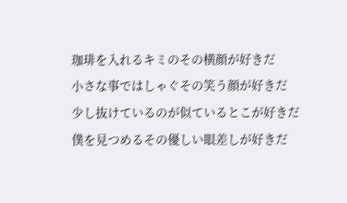珈琲を入れるキミのその横顔が好きだ
小さな事ではしゃぐその笑う顔が好きだ
少し抜けているのが似ているとこが好きだ
僕を見つめるその優しい眼差しが好きだ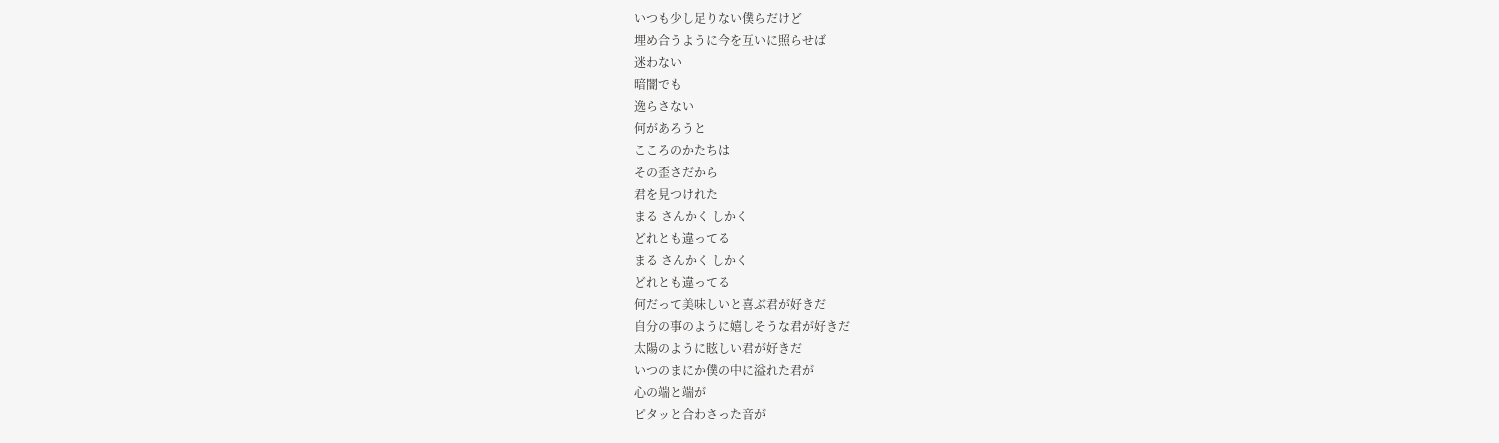いつも少し足りない僕らだけど
埋め合うように今を互いに照らせば
迷わない
暗闇でも
逸らさない
何があろうと
こころのかたちは
その歪さだから
君を見つけれた
まる さんかく しかく
どれとも違ってる
まる さんかく しかく
どれとも違ってる
何だって美味しいと喜ぶ君が好きだ
自分の事のように嬉しそうな君が好きだ
太陽のように眩しい君が好きだ
いつのまにか僕の中に溢れた君が
心の端と端が
ピタッと合わさった音が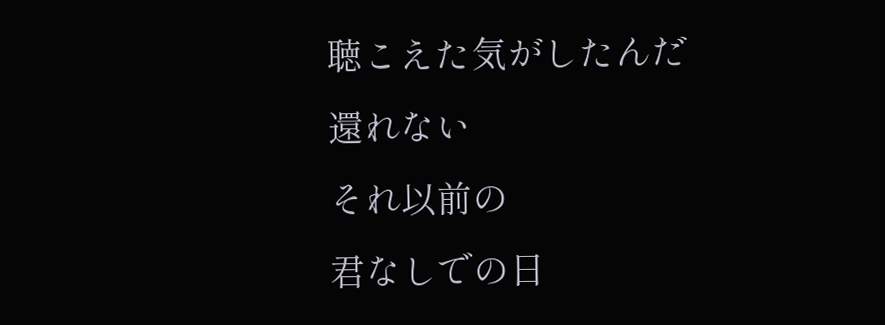聴こえた気がしたんだ
還れない
それ以前の
君なしでの日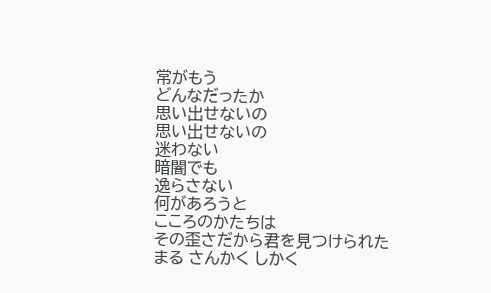常がもう
どんなだったか
思い出せないの
思い出せないの
迷わない
暗闇でも
逸らさない
何があろうと
こころのかたちは
その歪さだから君を見つけられた
まる さんかく しかく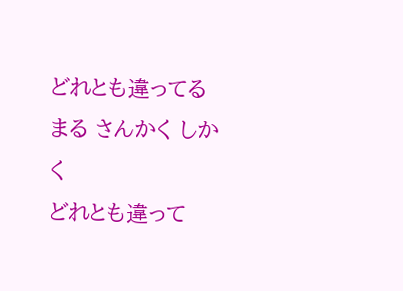どれとも違ってる
まる さんかく しかく
どれとも違って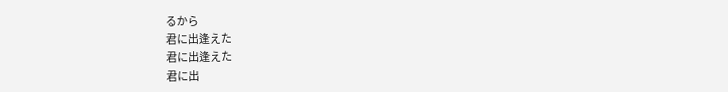るから
君に出逢えた
君に出逢えた
君に出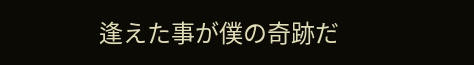逢えた事が僕の奇跡だ